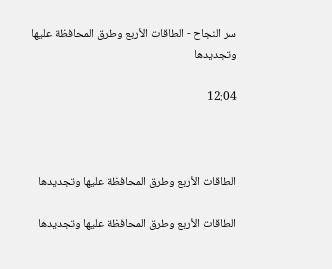سر النجاح - الطاقات الأربع وطرق المحافظة عليها وتجديدها

12:04



الطاقات الأربع وطرق المحافظة عليها وتجديدها

الطاقات الأربع وطرق المحافظة عليها وتجديدها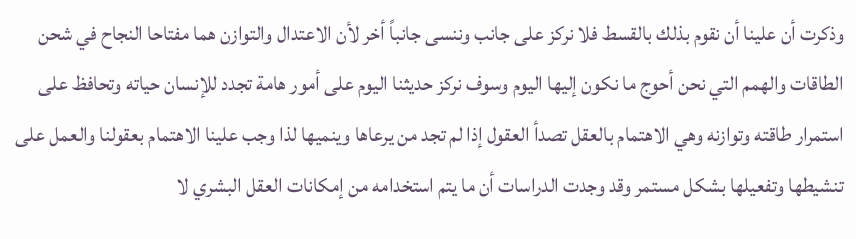وذكرت أن علينا أن نقوم بذلك بالقسط فلا نركز على جانب وننسى جانباً أخر لأن الاعتدال والتوازن هما مفتاحا النجاح في شحن الطاقات والهمم التي نحن أحوج ما نكون إليها اليوم وسوف نركز حديثنا اليوم على أمور هامة تجدد للإنسان حياته وتحافظ على استمرار طاقته وتوازنه وهي الاهتمام بالعقل تصدأ العقول إذا لم تجد من يرعاها وينميها لذا وجب علينا الاهتمام بعقولنا والعمل على تنشيطها وتفعيلها بشكل مستمر وقد وجدت الدراسات أن ما يتم استخدامه من إمكانات العقل البشري لا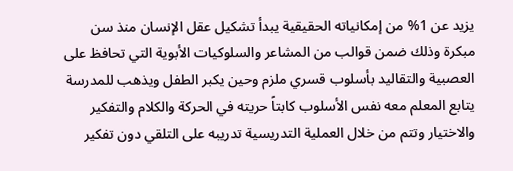يزيد عن 1% من إمكانياته الحقيقية يبدأ تشكيل عقل الإنسان منذ سن مبكرة وذلك ضمن قوالب من المشاعر والسلوكيات الأبوية التي تحافظ على العصبية والتقاليد بأسلوب قسري ملزم وحين يكبر الطفل ويذهب للمدرسة يتابع المعلم معه نفس الأسلوب كابتاً حريته في الحركة والكلام والتفكير والاختيار وتتم من خلال العملية التدريسية تدريبه على التلقي دون تفكير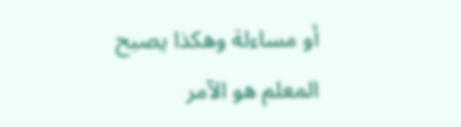أو مساءلة وهكذا يصبح المعلم هو الآمر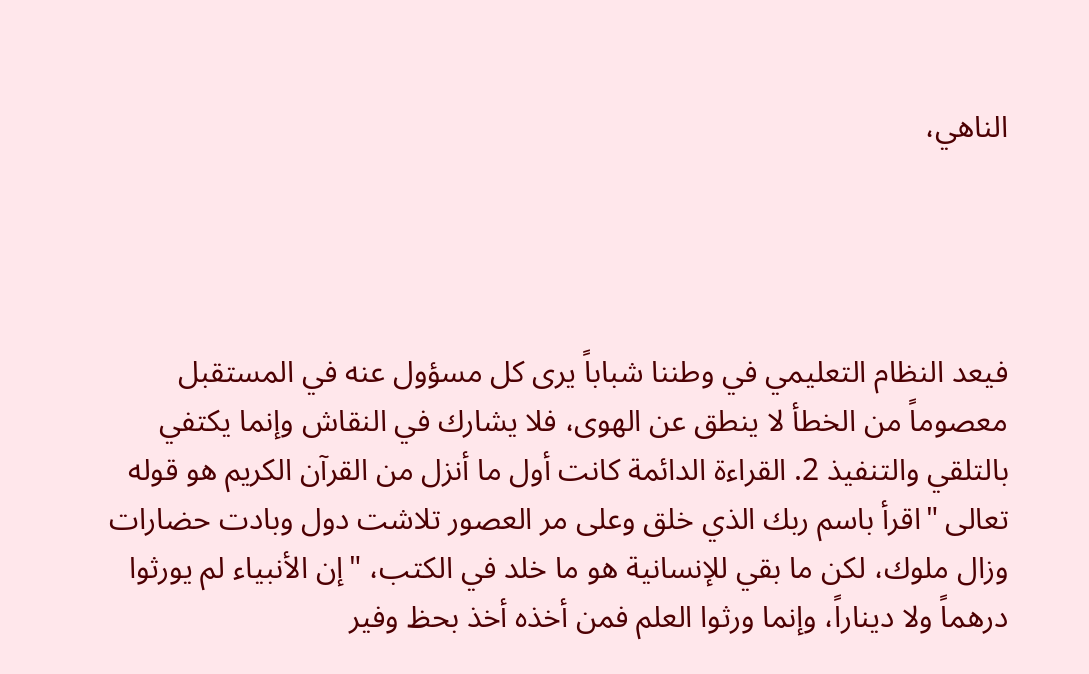الناهي،




فيعد النظام التعليمي في وطننا شباباً يرى كل مسؤول عنه في المستقبل معصوماً من الخطأ لا ينطق عن الهوى، فلا يشارك في النقاش وإنما يكتفي بالتلقي والتنفيذ 2. القراءة الدائمة كانت أول ما أنزل من القرآن الكريم هو قوله تعالى "اقرأ باسم ربك الذي خلق وعلى مر العصور تلاشت دول وبادت حضارات وزال ملوك، لكن ما بقي للإنسانية هو ما خلد في الكتب، "إن الأنبياء لم يورثوا درهماً ولا ديناراً، وإنما ورثوا العلم فمن أخذه أخذ بحظ وفير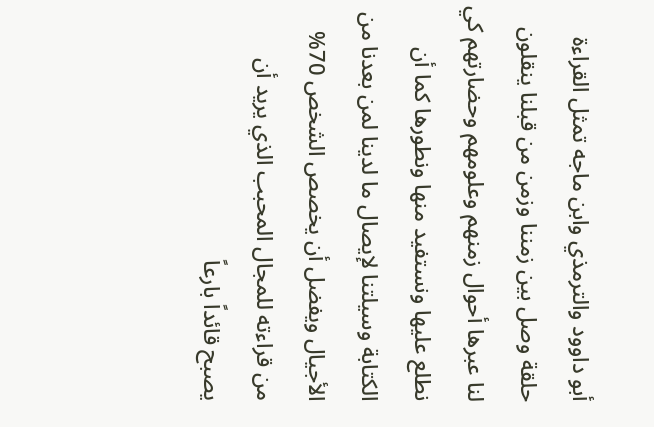أبو داوود والترمذي وابن ماجه تمثل القراءة حلقة وصل بين زمننا وزمن من قبلنا ينقلون لنا عبرها أحوال زمنهم وعلومهم وحضارتهم كي نطلع عليها ونستفيد منها ونطورها كما أن الكتابة وسيلتنا لإيصال ما لدينا لمن بعدنا من الأجيال ويفضل أن يخصص الشخص 70% من قراءته للمجال المحبب الذي يريد أن يصبح قائداً بارعاً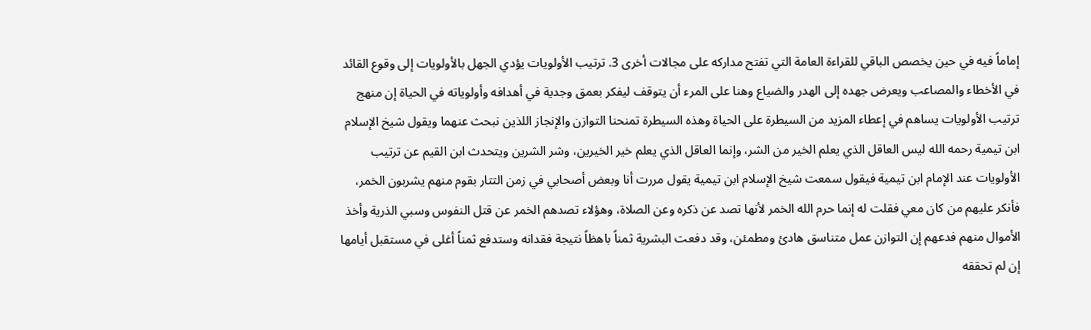إماماً فيه في حين يخصص الباقي للقراءة العامة التي تفتح مداركه على مجالات أخرى 3. ترتيب الأولويات يؤدي الجهل بالأولويات إلى وقوع القائد في الأخطاء والمصاعب ويعرض جهده إلى الهدر والضياع وهنا على المرء أن يتوقف ليفكر بعمق وجدية في أهدافه وأولوياته في الحياة إن منهج ترتيب الأولويات يساهم في إعطاء المزيد من السيطرة على الحياة وهذه السيطرة تمنحنا التوازن والإنجاز اللذين نبحث عنهما ويقول شيخ الإسلام ابن تيمية رحمه الله ليس العاقل الذي يعلم الخير من الشر، وإنما العاقل الذي يعلم خير الخيرين، وشر الشرين ويتحدث ابن القيم عن ترتيب الأولويات عند الإمام ابن تيمية فيقول سمعت شيخ الإسلام ابن تيمية يقول مررت أنا وبعض أصحابي في زمن التتار بقوم منهم يشربون الخمر، فأنكر عليهم من كان معي فقلت له إنما حرم الله الخمر لأنها تصد عن ذكره وعن الصلاة، وهؤلاء تصدهم الخمر عن قتل النفوس وسبي الذرية وأخذ الأموال منهم فدعهم إن التوازن عمل متناسق هادئ ومطمئن، وقد دفعت البشرية ثمناً باهظاً نتيجة فقدانه وستدفع ثمناً أغلى في مستقبل أيامها إن لم تحققه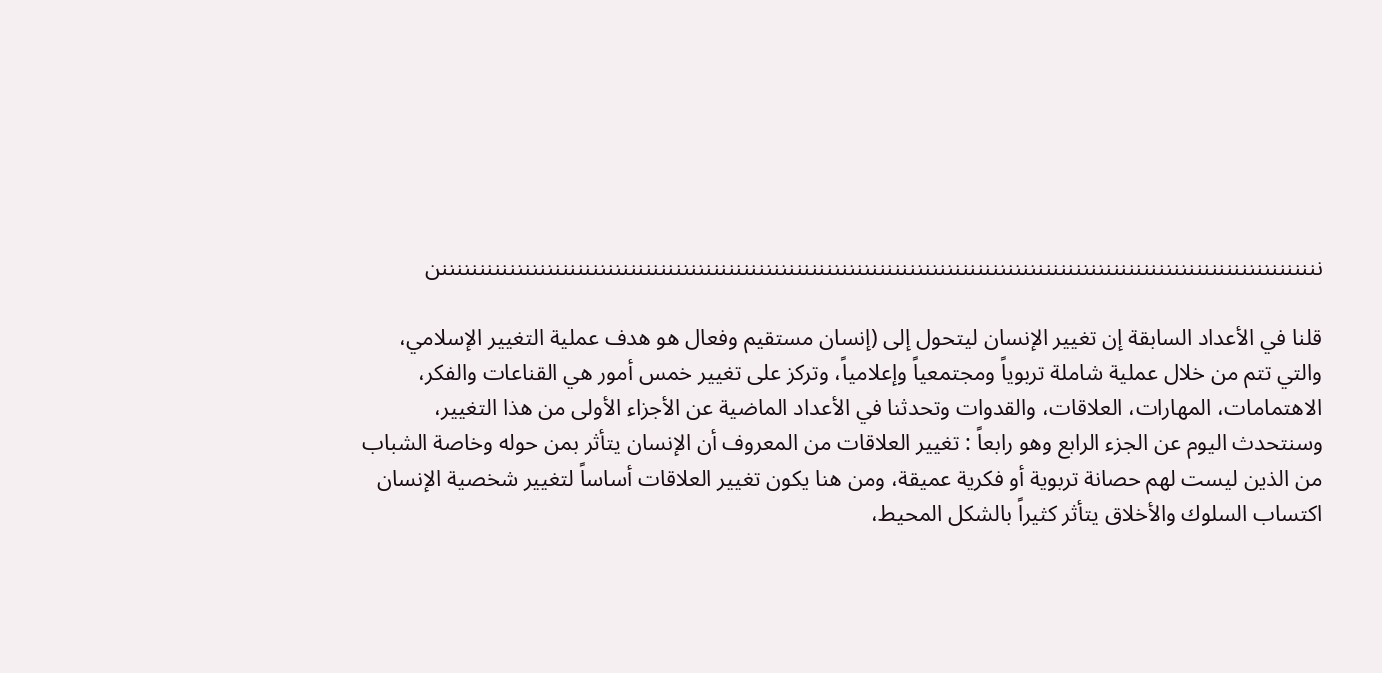نننننننننننننننننننننننننننننننننننننننننننننننننننننننننننننننننننننننننننننننننننننننننننننننننننننننننننننننننننننن

قلنا في الأعداد السابقة إن تغيير الإنسان ليتحول إلى (إنسان مستقيم وفعال هو هدف عملية التغيير الإسلامي، والتي تتم من خلال عملية شاملة تربوياً ومجتمعياً وإعلامياً، وتركز على تغيير خمس أمور هي القناعات والفكر، الاهتمامات، المهارات، العلاقات، والقدوات وتحدثنا في الأعداد الماضية عن الأجزاء الأولى من هذا التغيير، وسنتحدث اليوم عن الجزء الرابع وهو رابعاً : تغيير العلاقات من المعروف أن الإنسان يتأثر بمن حوله وخاصة الشباب من الذين ليست لهم حصانة تربوية أو فكرية عميقة، ومن هنا يكون تغيير العلاقات أساساً لتغيير شخصية الإنسان اكتساب السلوك والأخلاق يتأثر كثيراً بالشكل المحيط،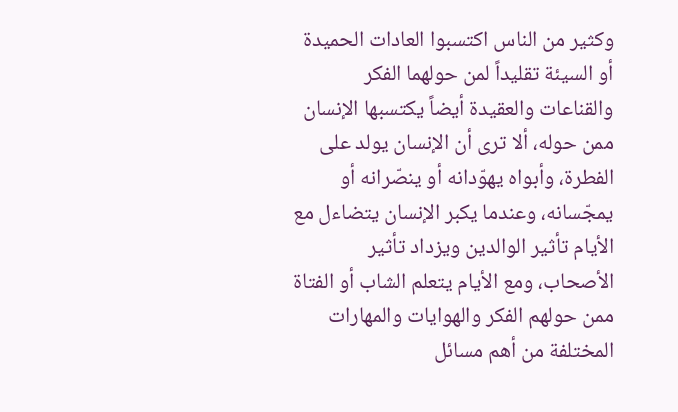وكثير من الناس اكتسبوا العادات الحميدة أو السيئة تقليداً لمن حولهما الفكر والقناعات والعقيدة أيضاً يكتسبها الإنسان ممن حوله، ألا ترى أن الإنسان يولد على الفطرة، وأبواه يهوّدانه أو ينصّرانه أو يمجّسانه، وعندما يكبر الإنسان يتضاءل مع الأيام تأثير الوالدين ويزداد تأثير الأصحاب، ومع الأيام يتعلم الشاب أو الفتاة ممن حولهم الفكر والهوايات والمهارات المختلفة من أهم مسائل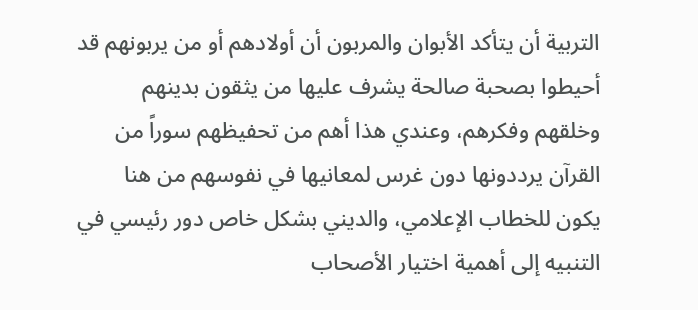التربية أن يتأكد الأبوان والمربون أن أولادهم أو من يربونهم قد أحيطوا بصحبة صالحة يشرف عليها من يثقون بدينهم وخلقهم وفكرهم، وعندي هذا أهم من تحفيظهم سوراً من القرآن يرددونها دون غرس لمعانيها في نفوسهم من هنا يكون للخطاب الإعلامي، والديني بشكل خاص دور رئيسي في التنبيه إلى أهمية اختيار الأصحاب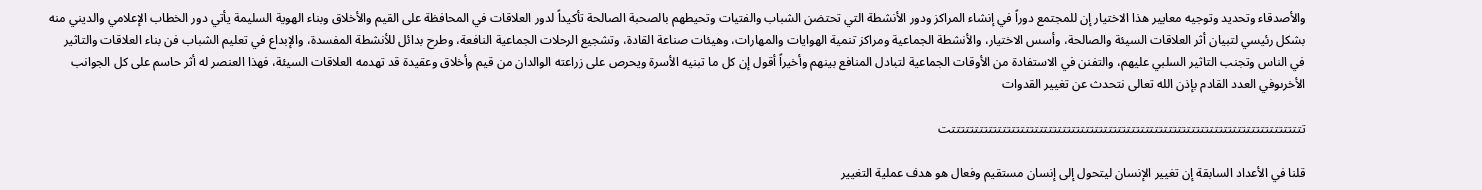والأصدقاء وتحديد وتوجيه معايير هذا الاختيار إن للمجتمع دوراً في إنشاء المراكز ودور الأنشطة التي تحتضن الشباب والفتيات وتحيطهم بالصحبة الصالحة تأكيداً لدور العلاقات في المحافظة على القيم والأخلاق وبناء الهوية السليمة يأتي دور الخطاب الإعلامي والديني منه بشكل رئيسي لتبيان أثر العلاقات السيئة والصالحة، وأسس الاختيار، والأنشطة الجماعية ومراكز تنمية الهوايات والمهارات، وهيئات صناعة القادة، وتشجيع الرحلات الجماعية النافعة، وطرح بدائل للأنشطة المفسدة، والإبداع في تعليم الشباب فن بناء العلاقات والتاثير في الناس وتجنب التاثير السلبي عليهم، والتفنن في الاستفادة من الأوقات الجماعية لتبادل المنافع بينهم وأخيراً أقول إن كل ما تبنيه الأسرة ويحرص على زراعته الوالدان من قيم وأخلاق وعقيدة قد تهدمه العلاقات السيئة، فهذا العنصر له أثر حاسم على كل الجوانب الأخرىوفي العدد القادم بإذن الله تعالى نتحدث عن تغيير القدوات

تتتتتتتتتتتتتتتتتتتتتتتتتتتتتتتتتتتتتتتتتتتتتتتتتتتتتتتتتتتتتتتتتتتتتتتتتتتتتت

قلنا في الأعداد السابقة إن تغيير الإنسان ليتحول إلى إنسان مستقيم وفعال هو هدف عملية التغيير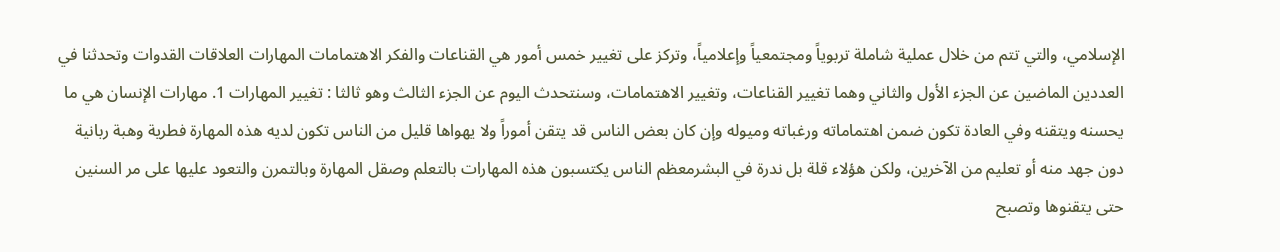الإسلامي، والتي تتم من خلال عملية شاملة تربوياً ومجتمعياً وإعلامياً، وتركز على تغيير خمس أمور هي القناعات والفكر الاهتمامات المهارات العلاقات القدوات وتحدثنا في العددين الماضين عن الجزء الأول والثاني وهما تغيير القناعات، وتغيير الاهتمامات، وسنتحدث اليوم عن الجزء الثالث وهو ثالثا : تغيير المهارات 1. مهارات الإنسان هي ما يحسنه ويتقنه وفي العادة تكون ضمن اهتماماته ورغباته وميوله وإن كان بعض الناس قد يتقن أموراً ولا يهواها قليل من الناس تكون لديه هذه المهارة فطرية وهبة ربانية دون جهد منه أو تعليم من الآخرين، ولكن هؤلاء قلة بل ندرة في البشرمعظم الناس يكتسبون هذه المهارات بالتعلم وصقل المهارة وبالتمرن والتعود عليها على مر السنين حتى يتقنوها وتصبح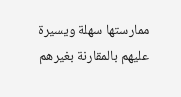ممارستها سهلة ويسيرة عليهم بالمقارنة بغيرهم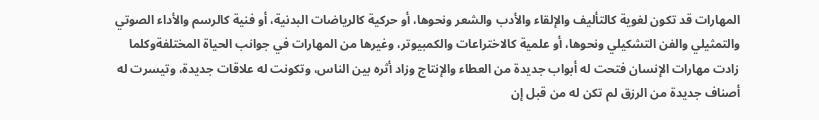المهارات قد تكون لغوية كالتأليف والإلقاء والأدب والشعر ونحوها، أو حركية كالرياضات البدنية، أو فنية كالرسم والأداء الصوتي والتمثيلي والفن التشكيلي ونحوها، أو علمية كالاختراعات والكمبيوتر، وغيرها من المهارات في جوانب الحياة المختلفةوكلما زادت مهارات الإنسان فتحت له أبواب جديدة من العطاء والإنتاج وزاد أثره بين الناس، وتكونت له علاقات جديدة، وتيسرت له أصناف جديدة من الرزق لم تكن له من قبل إن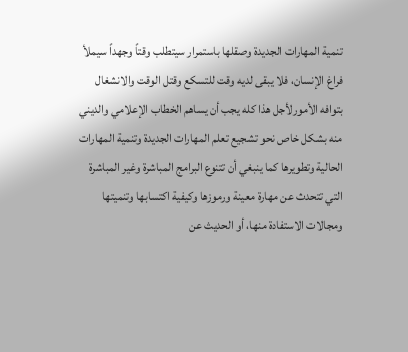تنمية المهارات الجديدة وصقلها باستمرار سيتطلب وقتاً وجهداً سيملأ فراغ الإنسان، فلا يبقى لديه وقت للتسكع وقتل الوقت والانشغال بتوافه الأمورلأجل هذا كله يجب أن يساهم الخطاب الإعلامي والديني منه بشكل خاص نحو تشجيع تعلم المهارات الجديدة وتنمية المهارات الحالية وتطويرها كما ينبغي أن تتنوع البرامج المباشرة وغير المباشرة التي تتحدث عن مهارة معينة ورموزها وكيفية اكتسابها وتنميتها ومجالات الاستفادة منها، أو الحديث عن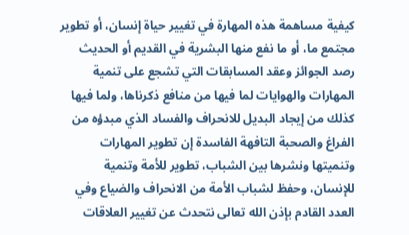كيفية مساهمة هذه المهارة في تغيير حياة إنسان، أو تطوير مجتمع ما، أو ما نفع منها البشرية في القديم أو الحديث رصد الجوائز وعقد المسابقات التي تشجع على تنمية المهارات والهوايات لما فيها من منافع ذكرناها، ولما فيها كذلك من إيجاد البديل للانحراف والفساد الذي مبدؤه من الفراغ والصحبة التافهة الفاسدة إن تطوير المهارات وتنميتها ونشرها بين الشباب، تطوير للأمة وتنمية للإنسان، وحفظ لشباب الأمة من الانحراف والضياع وفي العدد القادم بإذن الله تعالى نتحدث عن تغيير العلاقات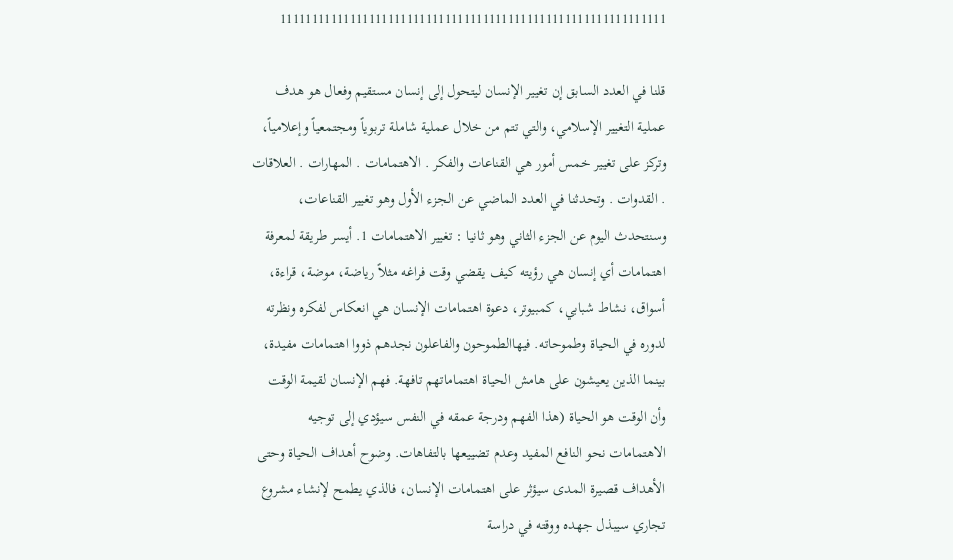1111111111111111111111111111111111111111111111111111111111111

قلنا في العدد السابق إن تغيير الإنسان ليتحول إلى إنسان مستقيم وفعال هو هدف عملية التغيير الإسلامي، والتي تتم من خلال عملية شاملة تربوياً ومجتمعياً وإعلامياً، وتركز على تغيير خمس أمور هي القناعات والفكر . الاهتمامات . المهارات . العلاقات . القدوات . وتحدثنا في العدد الماضي عن الجزء الأول وهو تغيير القناعات، وسنتحدث اليوم عن الجزء الثاني وهو ثانيا : تغيير الاهتمامات 1. أيسر طريقة لمعرفة اهتمامات أي إنسان هي رؤيته كيف يقضي وقت فراغه مثلاً رياضة، موضة، قراءة، أسواق، نشاط شبابي، كمبيوتر، دعوة اهتمامات الإنسان هي انعكاس لفكره ونظرته لدوره في الحياة وطموحاته. فيهاالطموحون والفاعلون نجدهم ذووا اهتمامات مفيدة، بينما الذين يعيشون على هامش الحياة اهتماماتهم تافهة. فهم الإنسان لقيمة الوقت وأن الوقت هو الحياة (هذا الفهم ودرجة عمقه في النفس سيؤدي إلى توجيه الاهتمامات نحو النافع المفيد وعدم تضييعها بالتفاهات. وضوح أهداف الحياة وحتى الأهداف قصيرة المدى سيؤثر على اهتمامات الإنسان، فالذي يطمح لإنشاء مشروع تجاري سيبذل جهده ووقته في دراسة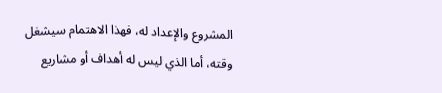المشروع والإعداد له، فهذا الاهتمام سيشغل وقته، أما الذي ليس له أهداف أو مشاريع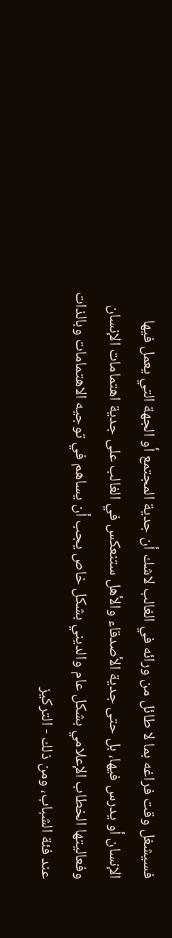فسيشغل وقت فراغه بما لا طائل من ورائه في الغالب لاشك أن جدية المجتمع أو الجهة التي يعمل فيها الإنسان أو يدرس فيها، بل حتى جدية الأصدقاء والأهل ستنعكس في الغالب على جدية اهتمامات الإنسان وفعاليتها الخطاب الإعلامي بشكل عام والديني بشكل خاص يجب أن يساهم في توجيه الاهتمامات وبالذات عند فئة الشباب، ومن ذلك - التركيز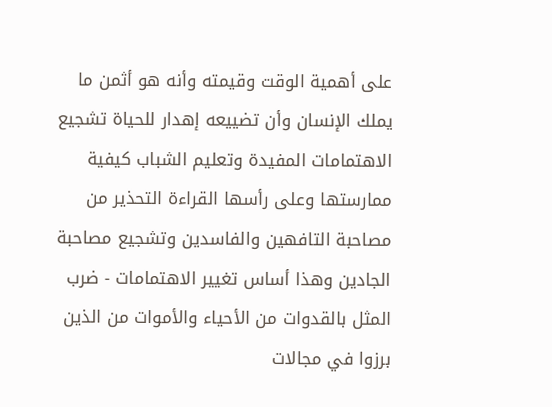على أهمية الوقت وقيمته وأنه هو أثمن ما يملك الإنسان وأن تضييعه إهدار للحياة تشجيع الاهتمامات المفيدة وتعليم الشباب كيفية ممارستها وعلى رأسها القراءة التحذير من مصاحبة التافهين والفاسدين وتشجيع مصاحبة الجادين وهذا أساس تغيير الاهتمامات - ضرب المثل بالقدوات من الأحياء والأموات من الذين برزوا في مجالات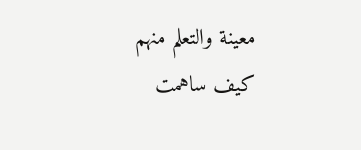معينة والتعلم منهم كيف ساهمت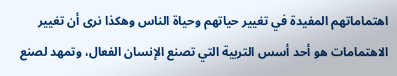اهتماماتهم المفيدة في تغيير حياتهم وحياة الناس وهكذا نرى أن تغيير الاهتمامات هو أحد أسس التربية التي تصنع الإنسان الفعال، وتمهد لصنع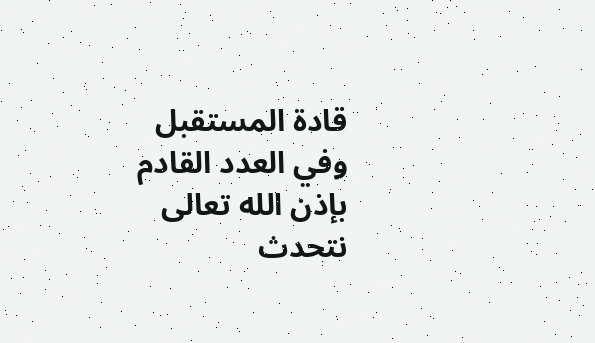قادة المستقبل وفي العدد القادم بإذن الله تعالى نتحدث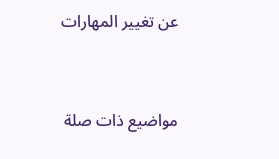عن تغيير المهارات



مواضيع ذات صلة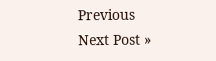Previous
Next Post »